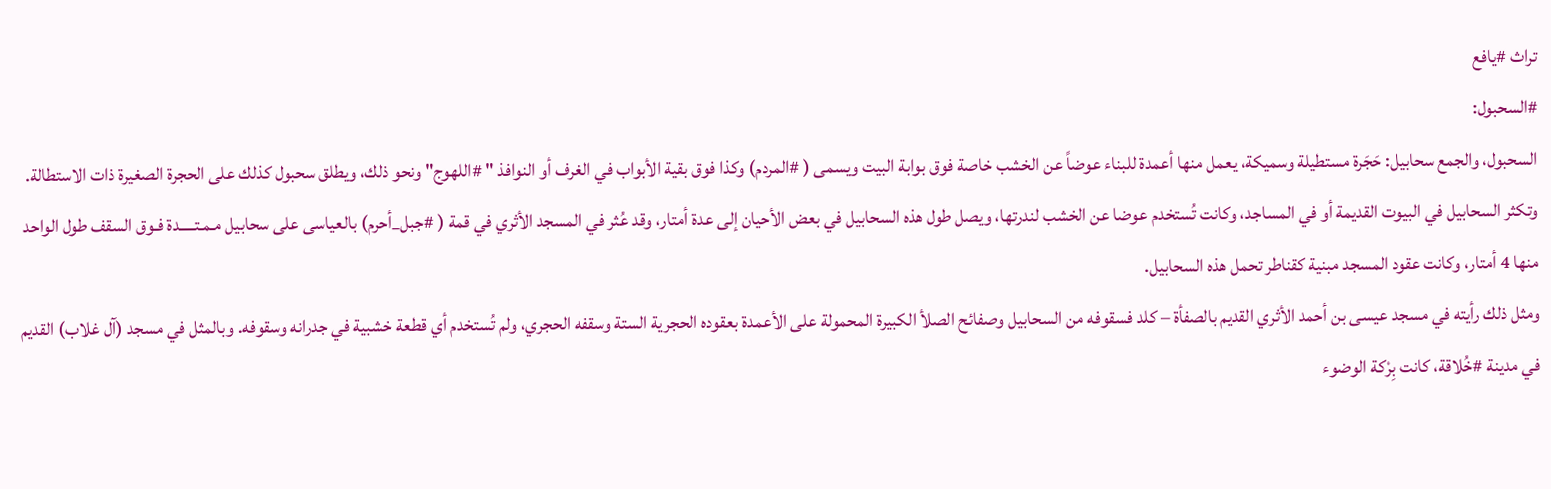تراث #يافع
#السحبول:
السحبول، والجمع سحابيل: حَجَرة مستطيلة وسميكة، يعمل منها أعمدة للبناء عوضاً عن الخشب خاصة فوق بوابة البيت ويسمى ( #المردم) وكذا فوق بقية الأبواب في الغرف أو النوافذ " #اللهوج" ونحو ذلك، ويطلق سحبول كذلك على الحجرة الصغيرة ذات الاستطالة.
وتكثر السحابيل في البيوت القديمة أو في المساجد، وكانت تُستخدم عوضا عن الخشب لندرتها، ويصل طول هذه السحابيل في بعض الأحيان إلى عدة أمتار، وقد عُثر في المسجد الأثري في قمة ( #جبل_أحرم) بالعياسى على سحابيل مـمـتـــــدة فـوق السقف طول الواحد منها 4 أمتار، وكانت عقود المسجد مبنية كقناطر تحمل هذه السحابيل.
ومثل ذلك رأيته في مسجد عيسى بن أحمد الأثري القديم بالصفأة – كلد فسقوفه من السحابيل وصفائح الصلأ الكبيرة المحمولة على الأعمدة بعقوده الحجرية الستة وسقفه الحجري، ولم تُستخدم أي قطعة خشبية في جدرانه وسقوفه. وبالمثل في مسجد (آل غلاب) القديم في مدينة #خُلاقة، كانت بِرْكة الوضوء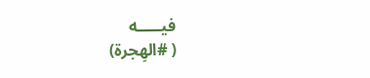فيـــــه
( #الهِجرة)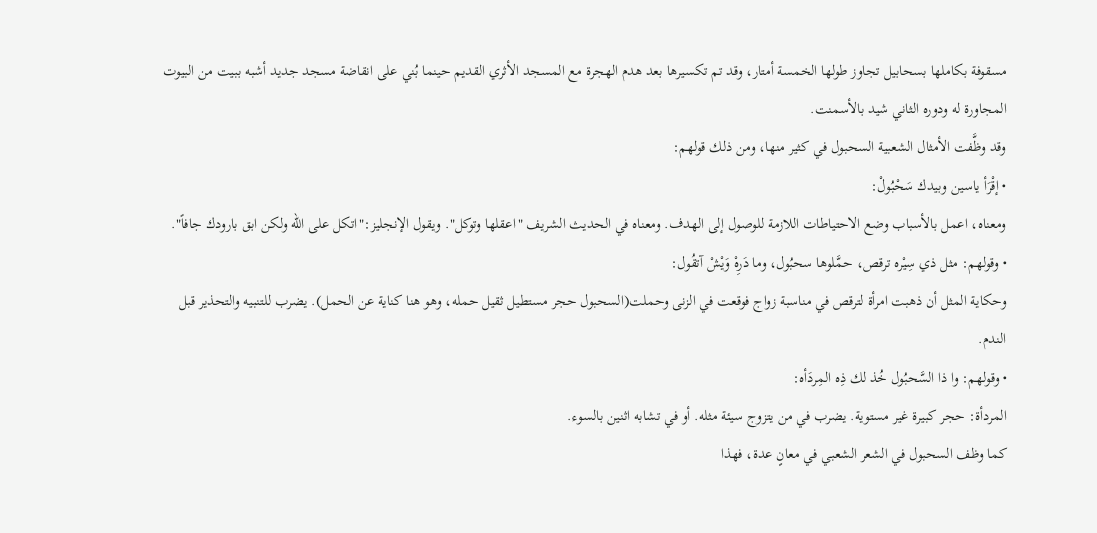مسقوفة بكاملها بسحابيل تجاوز طولها الخمسة أمتار، وقد تم تكسيرها بعد هدم الهجرة مع المسجد الأثري القديم حينما بُني على انقاضة مسجد جديد أشبه ببيت من البيوت المجاورة له ودوره الثاني شيد بالأسمنت.
وقد وظَّفت الأمثال الشعبية السحبول في كثير منها، ومن ذلك قولهم:
• إقْرَأ ياسين وبيدك سَحْبُولْ:
ومعناه، اعمل بالأسباب وضع الاحتياطات اللازمة للوصول إلى الهدف. ومعناه في الحديث الشريف "اعقلها وتوكل". ويقول الإنجليز:"اتكل على الله ولكن ابق بارودك جافاً".
• وقولهم: مثل ذي سِيْره ترقص، حمَّلوها سحبُول، وما دَرِهْ وَيْشْ آتقُول:
وحكاية المثل أن ذهبت امرأة لترقص في مناسبة زواج فوقعت في الزنى وحملت(السحبول حجر مستطيل ثقيل حمله، وهو هنا كناية عن الحمل). يضرب للتنبيه والتحذير قبل الندم.
• وقولهم: وا ذا السَّحبُول خُذ لك ذِه المِردَأه:
المردأة: حجر كبيرة غير مستوية. يضرب في من يتزوج سيئة مثله. أو في تشابه اثنين بالسوء.
كما وظف السحبول في الشعر الشعبي في معانٍ عدة، فهذا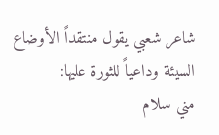شاعر شعبي يقول منتقداً الأوضاع السيئة وداعياً للثورة عليها:
مني سلام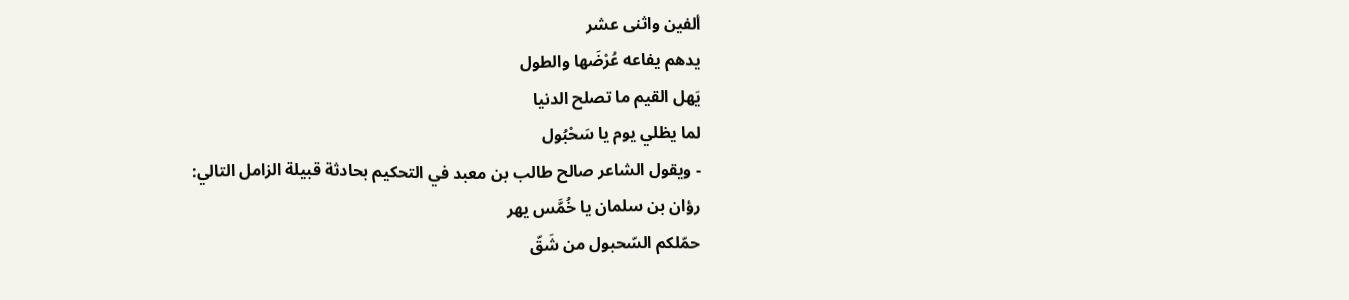ألفين واثنى عشر
يدهم يفاعه عُرْضَها والطول
يَهل القيم ما تصلح الدنيا
لما يظلي يوم يا سَحْبُول
- ويقول الشاعر صالح طالب بن معبد في التحكيم بحادثة قبيلة الزامل التالي:
رؤان بن سلمان يا خُمَّس يهر
حمّلكم السّحبول من شَقّ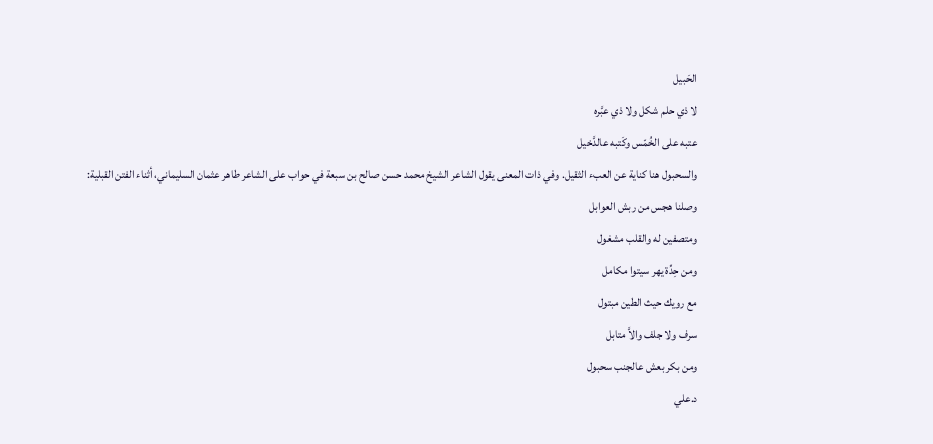الحَبيل
لا ذي حلم شكل ولا ذي عبَّره
عتبه على الخُمّس وكَتبه عالدَّخيل
والسحبول هنا كناية عن العبء الثقيل. وفي ذات المعنى يقول الشاعر الشيخ محمد حسن صالح بن سبعة في حواب على الشاعر طاهر عثمان السليماني، أثناء الفتن القبلية:
وصلنا هجس من ربش العوابل
ومتصفين له والقلب مشغول
ومن حِدِّة يهر سيتوا مكامل
مع رويك حيث الطين مبتول
سرف ولا جلف والاَّ متابل
ومن بكر بعش عالجنب سحبول
د.علي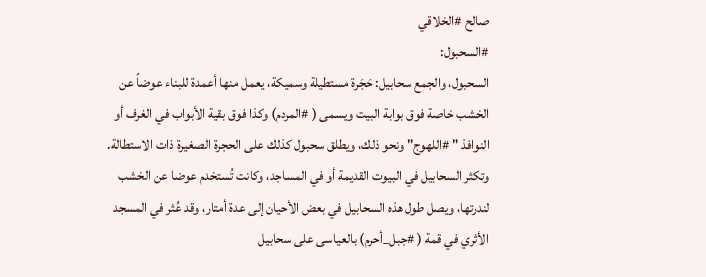صالح #الخلاقي
#السحبول:
السحبول، والجمع سحابيل: حَجَرة مستطيلة وسميكة، يعمل منها أعمدة للبناء عوضاً عن الخشب خاصة فوق بوابة البيت ويسمى ( #المردم) وكذا فوق بقية الأبواب في الغرف أو النوافذ " #اللهوج" ونحو ذلك، ويطلق سحبول كذلك على الحجرة الصغيرة ذات الاستطالة.
وتكثر السحابيل في البيوت القديمة أو في المساجد، وكانت تُستخدم عوضا عن الخشب لندرتها، ويصل طول هذه السحابيل في بعض الأحيان إلى عدة أمتار، وقد عُثر في المسجد الأثري في قمة ( #جبل_أحرم) بالعياسى على سحابيل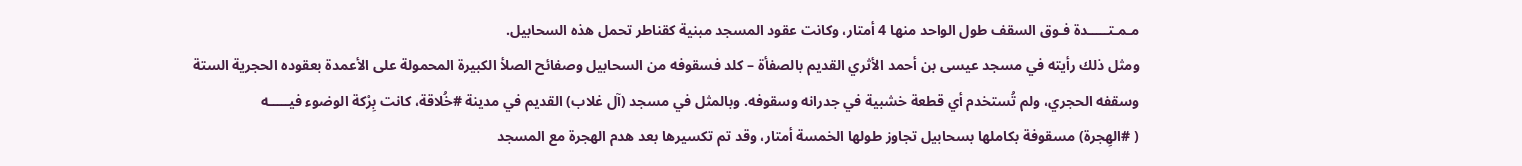مـمـتـــــدة فـوق السقف طول الواحد منها 4 أمتار، وكانت عقود المسجد مبنية كقناطر تحمل هذه السحابيل.
ومثل ذلك رأيته في مسجد عيسى بن أحمد الأثري القديم بالصفأة – كلد فسقوفه من السحابيل وصفائح الصلأ الكبيرة المحمولة على الأعمدة بعقوده الحجرية الستة وسقفه الحجري، ولم تُستخدم أي قطعة خشبية في جدرانه وسقوفه. وبالمثل في مسجد (آل غلاب) القديم في مدينة #خُلاقة، كانت بِرْكة الوضوء فيـــــه
( #الهِجرة) مسقوفة بكاملها بسحابيل تجاوز طولها الخمسة أمتار، وقد تم تكسيرها بعد هدم الهجرة مع المسجد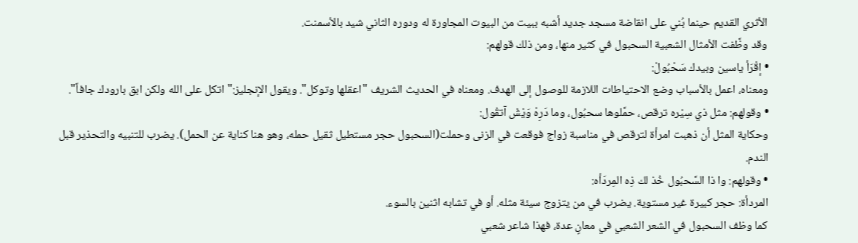الأثري القديم حينما بُني على انقاضة مسجد جديد أشبه ببيت من البيوت المجاورة له ودوره الثاني شيد بالأسمنت.
وقد وظَّفت الأمثال الشعبية السحبول في كثير منها، ومن ذلك قولهم:
• إقْرَأ ياسين وبيدك سَحْبُولْ:
ومعناه، اعمل بالأسباب وضع الاحتياطات اللازمة للوصول إلى الهدف. ومعناه في الحديث الشريف "اعقلها وتوكل". ويقول الإنجليز:"اتكل على الله ولكن ابق بارودك جافاً".
• وقولهم: مثل ذي سِيْره ترقص، حمَّلوها سحبُول، وما دَرِهْ وَيْشْ آتقُول:
وحكاية المثل أن ذهبت امرأة لترقص في مناسبة زواج فوقعت في الزنى وحملت(السحبول حجر مستطيل ثقيل حمله، وهو هنا كناية عن الحمل). يضرب للتنبيه والتحذير قبل الندم.
• وقولهم: وا ذا السَّحبُول خُذ لك ذِه المِردَأه:
المردأة: حجر كبيرة غير مستوية. يضرب في من يتزوج سيئة مثله. أو في تشابه اثنين بالسوء.
كما وظف السحبول في الشعر الشعبي في معانٍ عدة، فهذا شاعر شعبي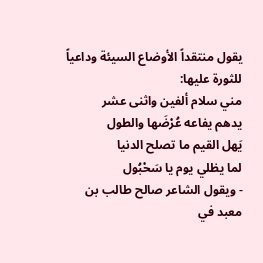يقول منتقداً الأوضاع السيئة وداعياً للثورة عليها:
مني سلام ألفين واثنى عشر
يدهم يفاعه عُرْضَها والطول
يَهل القيم ما تصلح الدنيا
لما يظلي يوم يا سَحْبُول
- ويقول الشاعر صالح طالب بن معبد في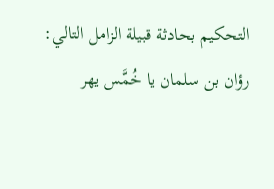التحكيم بحادثة قبيلة الزامل التالي:
رؤان بن سلمان يا خُمَّس يهر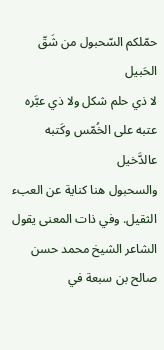حمّلكم السّحبول من شَقّ الحَبيل
لا ذي حلم شكل ولا ذي عبَّره
عتبه على الخُمّس وكَتبه عالدَّخيل
والسحبول هنا كناية عن العبء الثقيل. وفي ذات المعنى يقول الشاعر الشيخ محمد حسن صالح بن سبعة في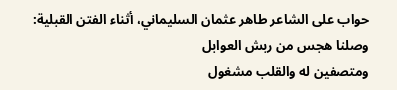حواب على الشاعر طاهر عثمان السليماني، أثناء الفتن القبلية:
وصلنا هجس من ربش العوابل
ومتصفين له والقلب مشغول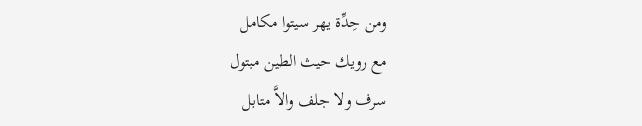ومن حِدِّة يهر سيتوا مكامل
مع رويك حيث الطين مبتول
سرف ولا جلف والاَّ متابل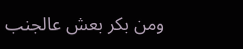ومن بكر بعش عالجنب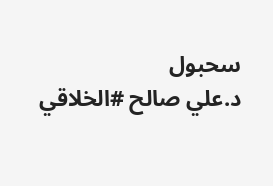سحبول
د.علي صالح #الخلاقي